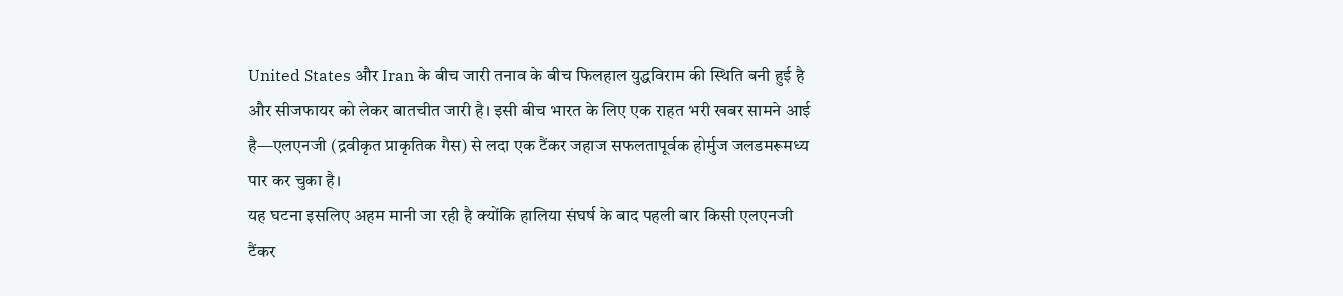United States और Iran के बीच जारी तनाव के बीच फिलहाल युद्धविराम की स्थिति बनी हुई है और सीजफायर को लेकर बातचीत जारी है। इसी बीच भारत के लिए एक राहत भरी खबर सामने आई है—एलएनजी (द्रवीकृत प्राकृतिक गैस) से लदा एक टैंकर जहाज सफलतापूर्वक होर्मुज जलडमरूमध्य पार कर चुका है।
यह घटना इसलिए अहम मानी जा रही है क्योंकि हालिया संघर्ष के बाद पहली बार किसी एलएनजी टैंकर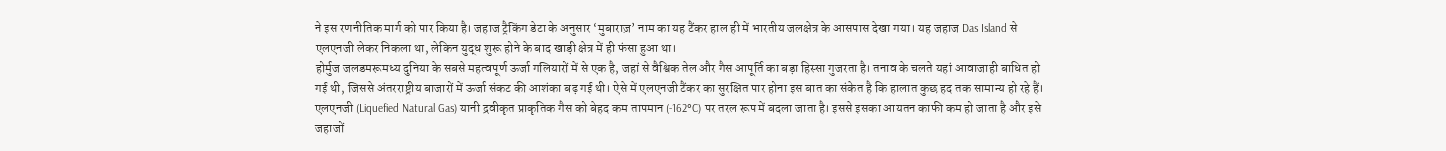ने इस रणनीतिक मार्ग को पार किया है। जहाज ट्रैकिंग डेटा के अनुसार ‘मुबाराज़’ नाम का यह टैंकर हाल ही में भारतीय जलक्षेत्र के आसपास देखा गया। यह जहाज Das Island से एलएनजी लेकर निकला था, लेकिन युद्ध शुरू होने के बाद खाड़ी क्षेत्र में ही फंसा हुआ था।
होर्मुज जलडमरूमध्य दुनिया के सबसे महत्वपूर्ण ऊर्जा गलियारों में से एक है, जहां से वैश्विक तेल और गैस आपूर्ति का बड़ा हिस्सा गुजरता है। तनाव के चलते यहां आवाजाही बाधित हो गई थी, जिससे अंतरराष्ट्रीय बाजारों में ऊर्जा संकट की आशंका बढ़ गई थी। ऐसे में एलएनजी टैंकर का सुरक्षित पार होना इस बात का संकेत है कि हालात कुछ हद तक सामान्य हो रहे हैं।
एलएनजी (Liquefied Natural Gas) यानी द्रवीकृत प्राकृतिक गैस को बेहद कम तापमान (-162°C) पर तरल रूप में बदला जाता है। इससे इसका आयतन काफी कम हो जाता है और इसे जहाजों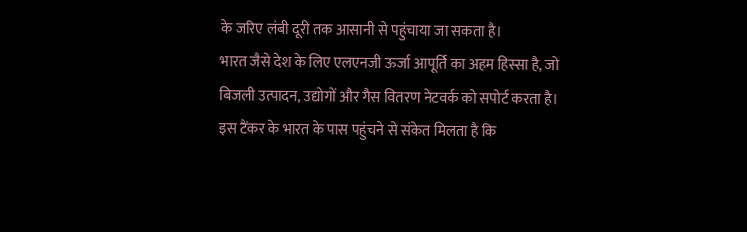के जरिए लंबी दूरी तक आसानी से पहुंचाया जा सकता है।
भारत जैसे देश के लिए एलएनजी ऊर्जा आपूर्ति का अहम हिस्सा है, जो बिजली उत्पादन, उद्योगों और गैस वितरण नेटवर्क को सपोर्ट करता है।
इस टैंकर के भारत के पास पहुंचने से संकेत मिलता है कि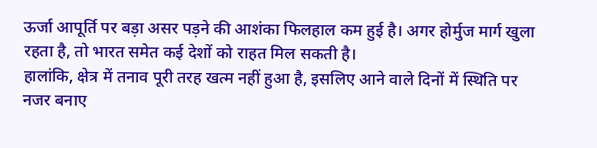ऊर्जा आपूर्ति पर बड़ा असर पड़ने की आशंका फिलहाल कम हुई है। अगर होर्मुज मार्ग खुला रहता है, तो भारत समेत कई देशों को राहत मिल सकती है।
हालांकि, क्षेत्र में तनाव पूरी तरह खत्म नहीं हुआ है, इसलिए आने वाले दिनों में स्थिति पर नजर बनाए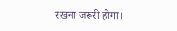रखना जरूरी होगा।